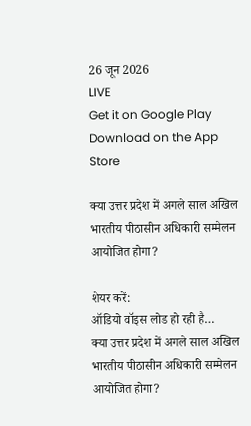26 जून 2026
LIVE
Get it on Google Play Download on the App Store

क्या उत्तर प्रदेश में अगले साल अखिल भारतीय पीठासीन अधिकारी सम्मेलन आयोजित होगा?

शेयर करें:
ऑडियो वॉइस लोड हो रही है…
क्या उत्तर प्रदेश में अगले साल अखिल भारतीय पीठासीन अधिकारी सम्मेलन आयोजित होगा?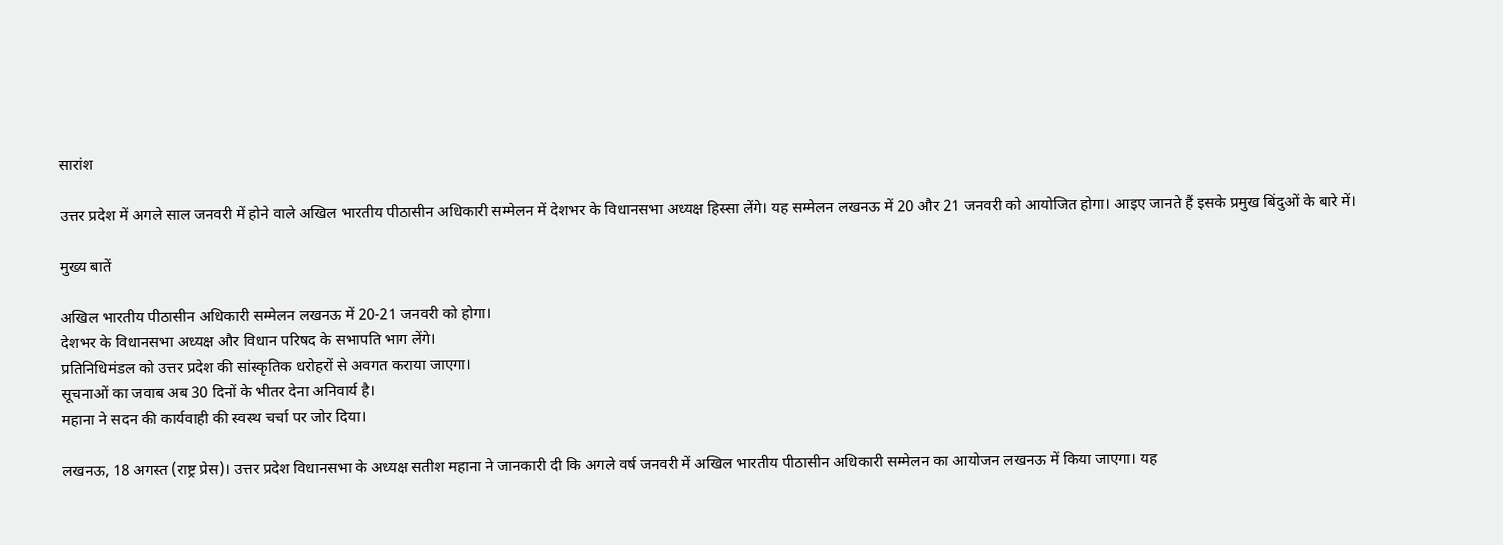सारांश

उत्तर प्रदेश में अगले साल जनवरी में होने वाले अखिल भारतीय पीठासीन अधिकारी सम्मेलन में देशभर के विधानसभा अध्यक्ष हिस्सा लेंगे। यह सम्मेलन लखनऊ में 20 और 21 जनवरी को आयोजित होगा। आइए जानते हैं इसके प्रमुख बिंदुओं के बारे में।

मुख्य बातें

अखिल भारतीय पीठासीन अधिकारी सम्मेलन लखनऊ में 20-21 जनवरी को होगा।
देशभर के विधानसभा अध्यक्ष और विधान परिषद के सभापति भाग लेंगे।
प्रतिनिधिमंडल को उत्तर प्रदेश की सांस्कृतिक धरोहरों से अवगत कराया जाएगा।
सूचनाओं का जवाब अब 30 दिनों के भीतर देना अनिवार्य है।
महाना ने सदन की कार्यवाही की स्वस्थ चर्चा पर जोर दिया।

लखनऊ, 18 अगस्त (राष्ट्र प्रेस)। उत्तर प्रदेश विधानसभा के अध्यक्ष सतीश महाना ने जानकारी दी कि अगले वर्ष जनवरी में अखिल भारतीय पीठासीन अधिकारी सम्मेलन का आयोजन लखनऊ में किया जाएगा। यह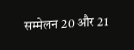सम्मेलन 20 और 21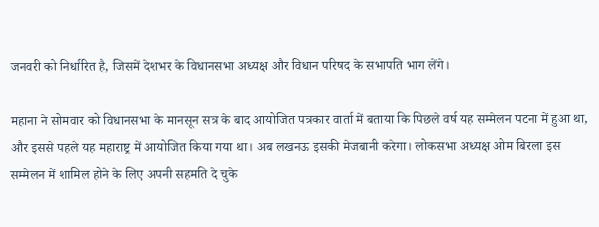जनवरी को निर्धारित है, जिसमें देशभर के विधानसभा अध्यक्ष और विधान परिषद के सभापति भाग लेंगे।

महाना ने सोमवार को विधानसभा के मानसून सत्र के बाद आयोजित पत्रकार वार्ता में बताया कि पिछले वर्ष यह सम्मेलन पटना में हुआ था, और इससे पहले यह महाराष्ट्र में आयोजित किया गया था। अब लखनऊ इसकी मेजबानी करेगा। लोकसभा अध्यक्ष ओम बिरला इस सम्मेलन में शामिल होने के लिए अपनी सहमति दे चुके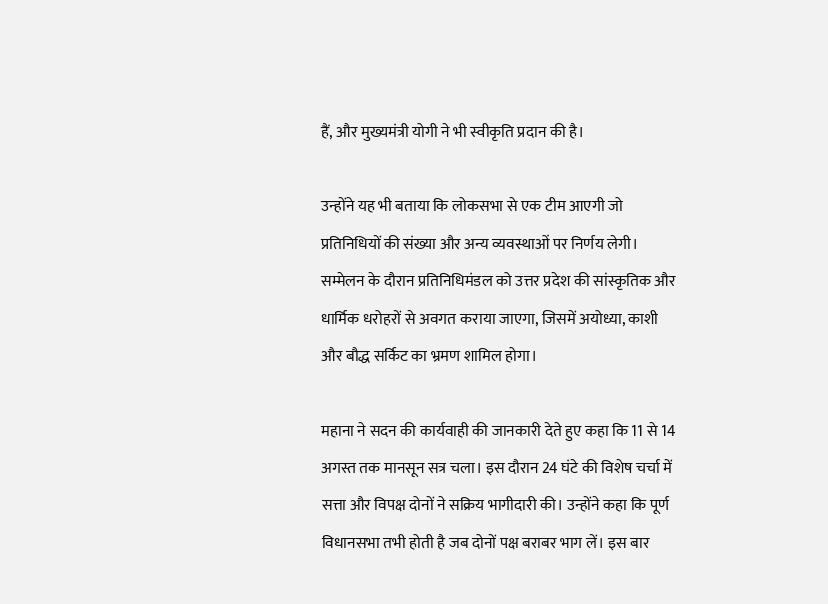हैं, और मुख्यमंत्री योगी ने भी स्वीकृति प्रदान की है।

उन्होंने यह भी बताया कि लोकसभा से एक टीम आएगी जो प्रतिनिधियों की संख्या और अन्य व्यवस्थाओं पर निर्णय लेगी। सम्मेलन के दौरान प्रतिनिधिमंडल को उत्तर प्रदेश की सांस्कृतिक और धार्मिक धरोहरों से अवगत कराया जाएगा, जिसमें अयोध्या, काशी और बौद्ध सर्किट का भ्रमण शामिल होगा।

महाना ने सदन की कार्यवाही की जानकारी देते हुए कहा कि 11 से 14 अगस्त तक मानसून सत्र चला। इस दौरान 24 घंटे की विशेष चर्चा में सत्ता और विपक्ष दोनों ने सक्रिय भागीदारी की। उन्होंने कहा कि पूर्ण विधानसभा तभी होती है जब दोनों पक्ष बराबर भाग लें। इस बार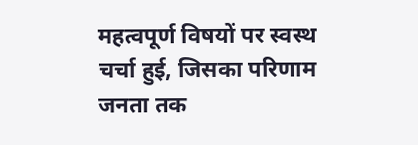महत्वपूर्ण विषयों पर स्वस्थ चर्चा हुई, जिसका परिणाम जनता तक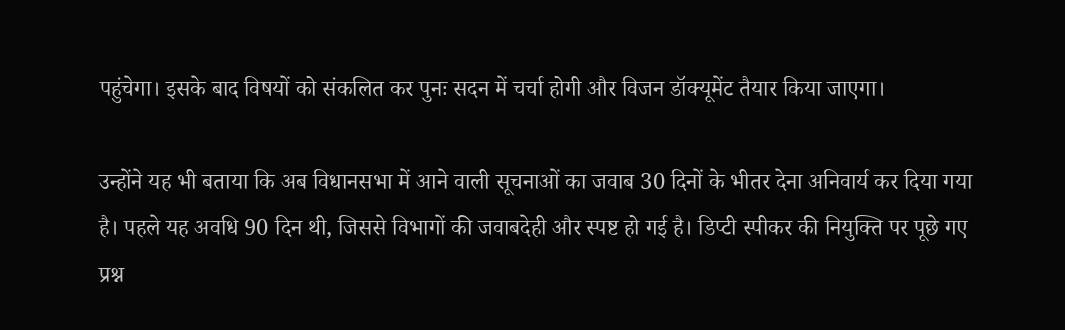पहुंचेगा। इसके बाद विषयों को संकलित कर पुनः सदन में चर्चा होगी और विजन डॉक्यूमेंट तैयार किया जाएगा।

उन्होंने यह भी बताया कि अब विधानसभा में आने वाली सूचनाओं का जवाब 30 दिनों के भीतर देना अनिवार्य कर दिया गया है। पहले यह अवधि 90 दिन थी, जिससे विभागों की जवाबदेही और स्पष्ट हो गई है। डिप्टी स्पीकर की नियुक्ति पर पूछे गए प्रश्न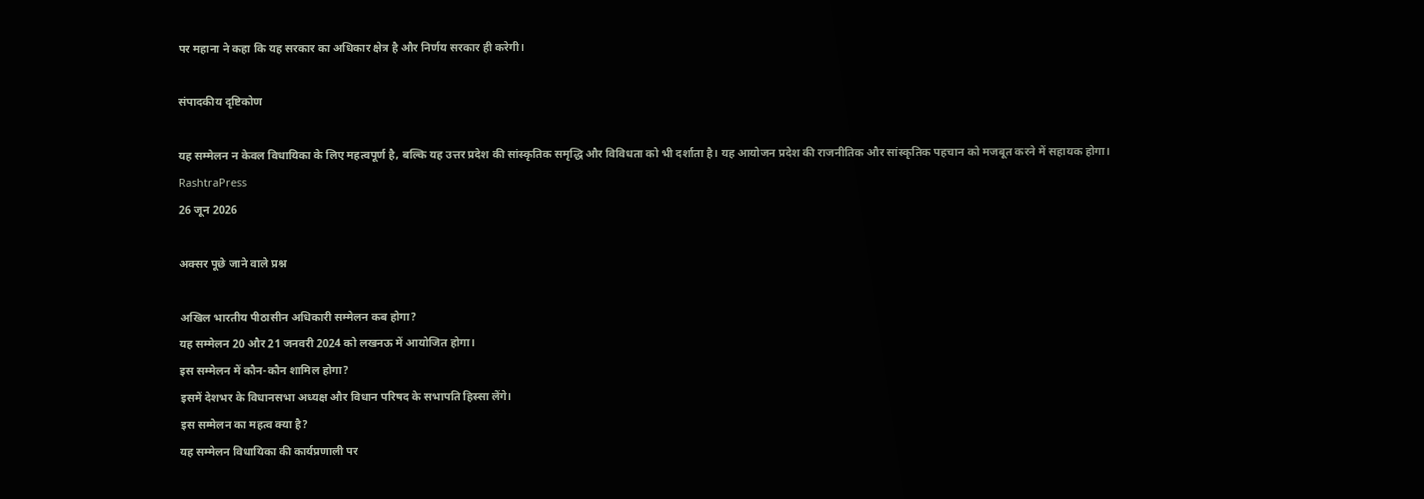पर महाना ने कहा कि यह सरकार का अधिकार क्षेत्र है और निर्णय सरकार ही करेगी।

संपादकीय दृष्टिकोण

यह सम्मेलन न केवल विधायिका के लिए महत्वपूर्ण है, बल्कि यह उत्तर प्रदेश की सांस्कृतिक समृद्धि और विविधता को भी दर्शाता है। यह आयोजन प्रदेश की राजनीतिक और सांस्कृतिक पहचान को मजबूत करने में सहायक होगा।
RashtraPress
26 जून 2026

अक्सर पूछे जाने वाले प्रश्न

अखिल भारतीय पीठासीन अधिकारी सम्मेलन कब होगा?
यह सम्मेलन 20 और 21 जनवरी 2024 को लखनऊ में आयोजित होगा।
इस सम्मेलन में कौन-कौन शामिल होगा?
इसमें देशभर के विधानसभा अध्यक्ष और विधान परिषद के सभापति हिस्सा लेंगे।
इस सम्मेलन का महत्व क्या है?
यह सम्मेलन विधायिका की कार्यप्रणाली पर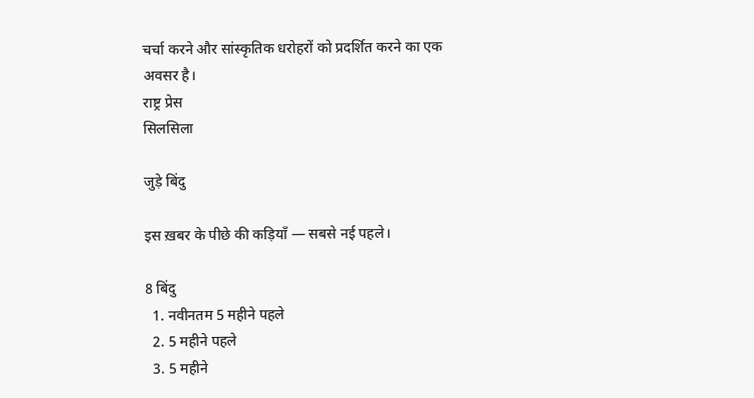चर्चा करने और सांस्कृतिक धरोहरों को प्रदर्शित करने का एक अवसर है।
राष्ट्र प्रेस
सिलसिला

जुड़े बिंदु

इस ख़बर के पीछे की कड़ियाँ — सबसे नई पहले।

8 बिंदु
  1. नवीनतम 5 महीने पहले
  2. 5 महीने पहले
  3. 5 महीने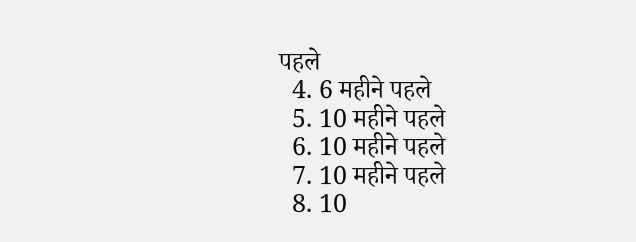पहले
  4. 6 महीने पहले
  5. 10 महीने पहले
  6. 10 महीने पहले
  7. 10 महीने पहले
  8. 10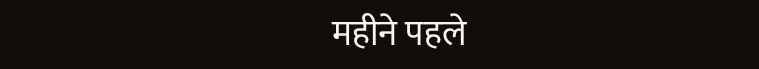महीने पहले